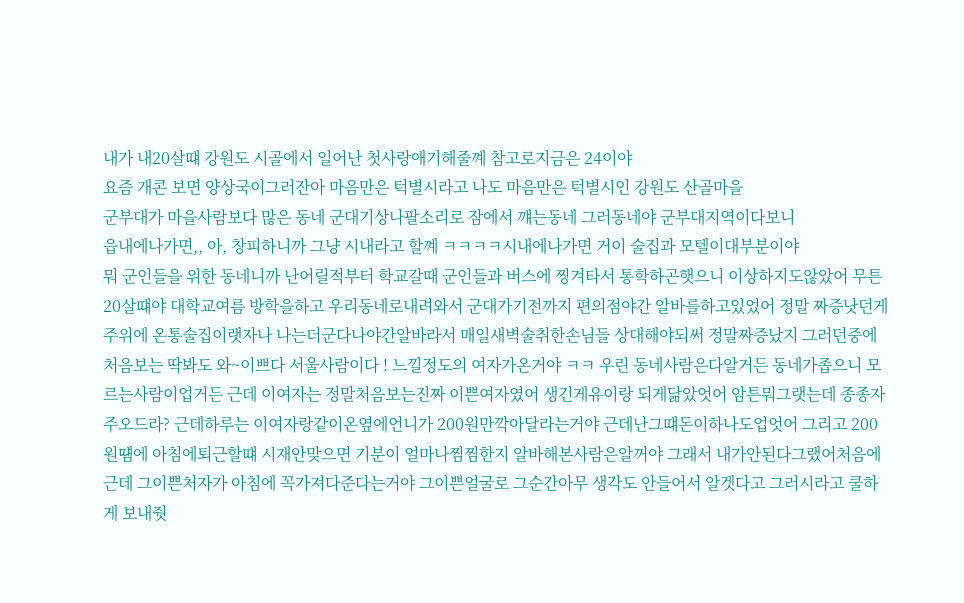내가 내20살떄 강원도 시골에서 일어난 첫사랑애기해줄꼐 참고로지금은 24이야
요즘 개콘 보면 양상국이그러잔아 마음만은 턱별시라고 나도 마음만은 턱별시인 강원도 산골마을
군부대가 마을사람보다 많은 동네 군대기상나팔소리로 잠에서 꺠는동네 그러동네야 군부대지역이다보니
읍내에나가면,, 아, 창피하니까 그냥 시내라고 할꼐 ㅋㅋㅋㅋ시내에나가면 거이 술집과 모텔이대부분이야
뭐 군인들을 위한 동네니까 난어릴적부터 학교갈때 군인들과 버스에 찡겨타서 통학하곤햇으니 이상하지도않았어 무튼 20살떄야 대학교여름 방학을하고 우리동네로내려와서 군대가기전까지 편의점야간 알바를하고있었어 정말 짜증낫던게 주위에 온통술집이랫자나 나는더군다나야간알바라서 매일새벽술취한손님들 상대해야되써 정말짜증났지 그러던중에 처음보는 딱봐도 와~이쁘다 서울사람이다 ! 느낄정도의 여자가온거야 ㅋㅋ 우린 동네사람은다알거든 동네가좁으니 모르는사람이업거든 근데 이여자는 정말처음보는진짜 이쁜여자였어 생긴게유이랑 되게닮았엇어 암튼뭐그랫는데 종종자주오드라? 근데하루는 이여자랑같이온옆에언니가 200원만깍아달라는거야 근데난그떄돈이하나도업엇어 그리고 200원떔에 아침에퇴근할떄 시재안맞으면 기분이 얼마나찜찜한지 알바해본사람은알꺼야 그래서 내가안된다그랬어처음에 근데 그이쁜처자가 아침에 꼭가져다준다는거야 그이쁜얼굴로 그순간아무 생각도 안들어서 알겟다고 그러시라고 쿨하게 보내줫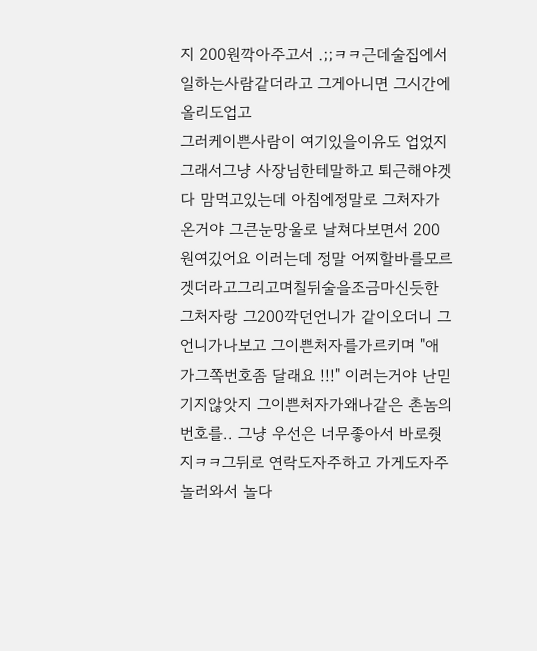지 200원깍아주고서 .;;ㅋㅋ근데술집에서 일하는사람같더라고 그게아니면 그시간에 올리도업고
그러케이쁜사람이 여기있을이유도 업었지 그래서그냥 사장님한테말하고 퇴근해야겟다 맘먹고있는데 아침에정말로 그처자가온거야 그큰눈망울로 날쳐다보면서 200원여깄어요 이러는데 정말 어찌할바를모르겟더라고그리고며칠뒤술을조금마신듯한 그처자랑 그200깍던언니가 같이오더니 그언니가나보고 그이쁜처자를가르키며 "애가그쪽번호좀 달래요 !!!" 이러는거야 난믿기지않앗지 그이쁜처자가왜나같은 촌놈의 번호를.. 그냥 우선은 너무좋아서 바로줫지ㅋㅋ그뒤로 연락도자주하고 가게도자주놀러와서 놀다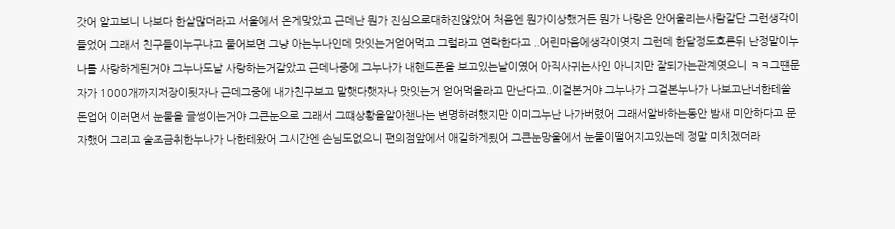갓어 알고보니 나보다 한살많더라고 서울에서 온게맞았고 근데난 뭔가 진심으로대하진않았어 처음엔 뭔가이상했거든 뭔가 나랑은 안어울리는사람같단 그런생각이들었어 그래서 친구들이누구냐고 물어보면 그냥 아는누나인데 맛잇는거얻어먹고 그럴라고 연락한다고 ..어린마음에생각이엿지 그런데 한달정도흐른뒤 난정말이누나를 사랑하게된거야 그누나도날 사랑하는거같았고 근데나중에 그누나가 내핸드폰을 보고있는날이였어 아직사귀는사인 아니지만 잘되가는관계엿으니 ㅋㅋ그떈문자가 1000개까지저장이됫자나 근데그중에 내가친구보고 말햇다햇자나 맛잇는거 얻어먹을라고 만난다고..이걸본거야 그누나가 그걸본누나가 나보고난너한테쓸돈업어 이러면서 눈물을 글썽이는거야 그큰눈으로 그래서 그떄상황을알아챈나는 변명하려했지만 이미그누난 나가버렸어 그래서알바하는동안 밤새 미안하다고 문자했어 그리고 술조금취한누나가 나한테왔어 그시간엔 손님도없으니 편의점앞에서 애길하게됬어 그큰눈망울에서 눈물이떨어지고있는데 정말 미치겠더라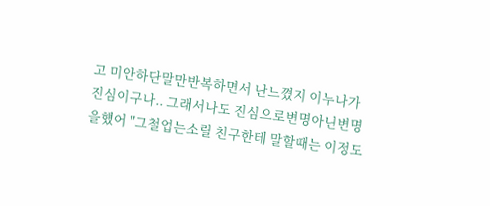고 미안하단말만반복하면서 난느꼈지 이누나가 진심이구나.. 그래서나도 진심으로변명아닌변명을헀어 "그철업는소릴 친구한테 말할때는 이정도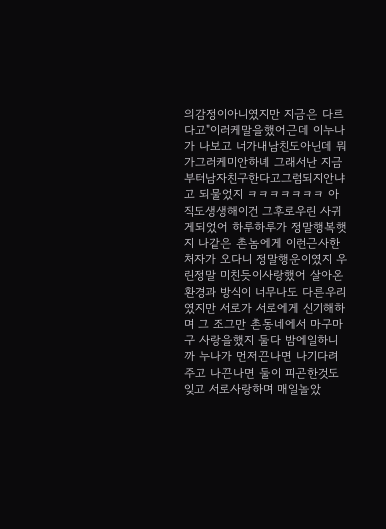의감정이아니였지만 지금은 다르다고"이러케말을했어근데 이누나가 나보고 너가내남친도아닌데 뭐가그러케미안하녜 그래서난 지금부터남자친구한다고그럼되지안냐고 되물었지 ㅋㅋㅋㅋㅋㅋㅋ 아직도생생해이건 그후로우린 사귀게되었어 하루하루가 정말행복햇지 나같은 촌놈에게 이런근사한 처자가 오다니 정말행운이였지 우린정말 미친듯이사랑했어 살아온환경과 방식이 너무나도 다른우리였지만 서로가 서로에게 신기해하며 그 조그만 촌동네에서 마구마구 사랑을했지 둘다 밤에일하니까 누나가 먼저끈나면 나기다려주고 나끈나면 둘이 피곤한것도잊고 서로사랑하며 매일놀았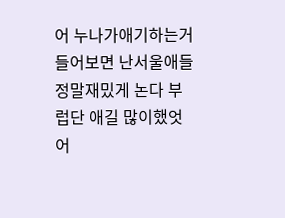어 누나가애기하는거들어보면 난서울애들 정말재밌게 논다 부럽단 애길 많이했엇어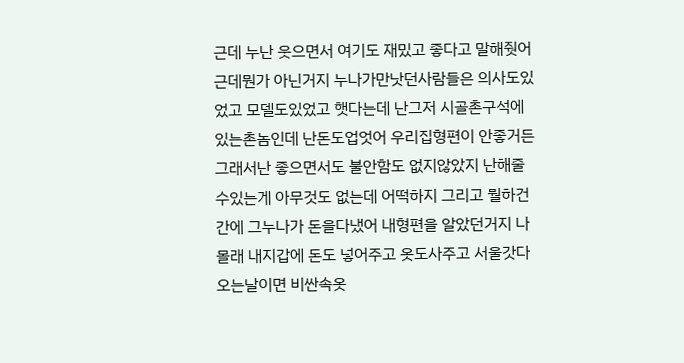근데 누난 웃으면서 여기도 재밌고 좋다고 말해줫어 근데뭔가 아닌거지 누나가만낫던사람들은 의사도있었고 모델도있었고 햇다는데 난그저 시골촌구석에 있는촌놈인데 난돈도업엇어 우리집형편이 안좋거든 그래서난 좋으면서도 불안함도 없지않았지 난해줄수있는게 아무것도 없는데 어떡하지 그리고 뭘하건간에 그누나가 돈을다냈어 내형편을 알았던거지 나몰래 내지갑에 돈도 넣어주고 옷도사주고 서울갓다오는날이면 비싼속옷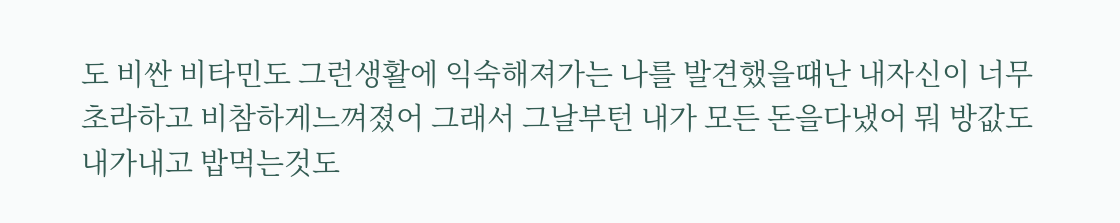도 비싼 비타민도 그런생활에 익숙해져가는 나를 발견했을떄난 내자신이 너무초라하고 비참하게느껴졌어 그래서 그날부턴 내가 모든 돈을다냈어 뭐 방값도내가내고 밥먹는것도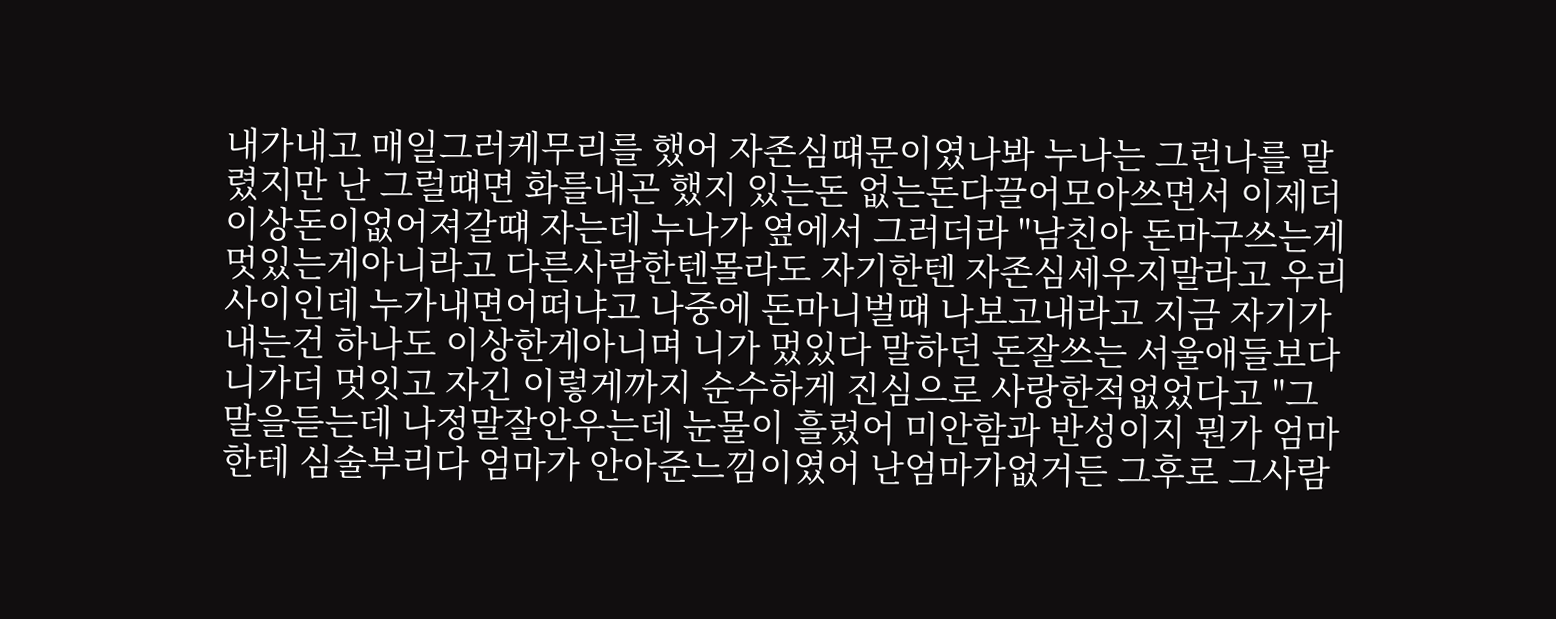내가내고 매일그러케무리를 했어 자존심떄문이였나봐 누나는 그런나를 말렸지만 난 그럴떄면 화를내곤 했지 있는돈 없는돈다끌어모아쓰면서 이제더이상돈이없어져갈떄 자는데 누나가 옆에서 그러더라 "남친아 돈마구쓰는게 멋있는게아니라고 다른사람한텐몰라도 자기한텐 자존심세우지말라고 우리 사이인데 누가내면어떠냐고 나중에 돈마니벌떄 나보고내라고 지금 자기가 내는건 하나도 이상한게아니며 니가 멌있다 말하던 돈잘쓰는 서울애들보다 니가더 멋잇고 자긴 이렇게까지 순수하게 진심으로 사랑한적없었다고 "그말을듣는데 나정말잘안우는데 눈물이 흘렀어 미안함과 반성이지 뭔가 엄마한테 심술부리다 엄마가 안아준느낌이였어 난엄마가없거든 그후로 그사람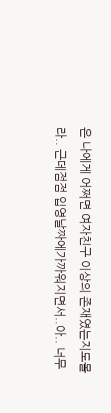은 나에게 어쩌면 여자친구 이상의 존재였는지도몰라.. 근데점점 입영날짜에가까워지면서..아.. 너무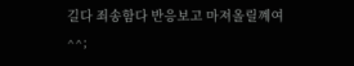길다 죄송함다 반응보고 마져올릴꼐여 ^^;